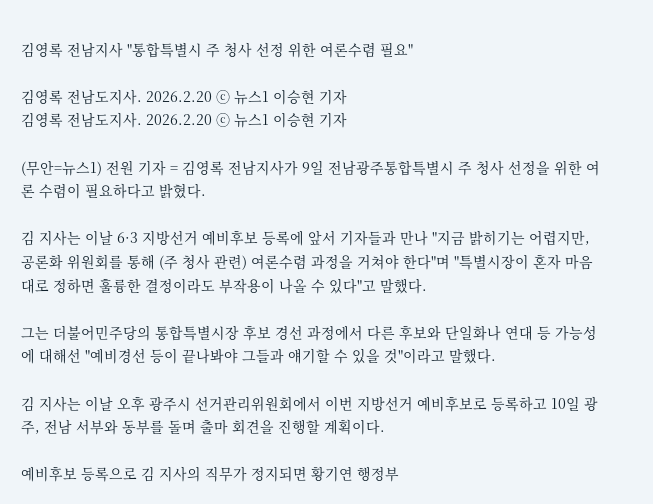김영록 전남지사 "통합특별시 주 청사 선정 위한 여론수렴 필요"

김영록 전남도지사. 2026.2.20 ⓒ 뉴스1 이승현 기자
김영록 전남도지사. 2026.2.20 ⓒ 뉴스1 이승현 기자

(무안=뉴스1) 전원 기자 = 김영록 전남지사가 9일 전남광주통합특별시 주 청사 선정을 위한 여론 수렴이 필요하다고 밝혔다.

김 지사는 이날 6·3 지방선거 예비후보 등록에 앞서 기자들과 만나 "지금 밝히기는 어렵지만, 공론화 위원회를 통해 (주 청사 관련) 여론수렴 과정을 거쳐야 한다"며 "특별시장이 혼자 마음대로 정하면 훌륭한 결정이라도 부작용이 나올 수 있다"고 말했다.

그는 더불어민주당의 통합특별시장 후보 경선 과정에서 다른 후보와 단일화나 연대 등 가능성에 대해선 "예비경선 등이 끝나봐야 그들과 얘기할 수 있을 것"이라고 말했다.

김 지사는 이날 오후 광주시 선거관리위원회에서 이번 지방선거 예비후보로 등록하고 10일 광주, 전남 서부와 동부를 돌며 출마 회견을 진행할 계획이다.

예비후보 등록으로 김 지사의 직무가 정지되면 황기연 행정부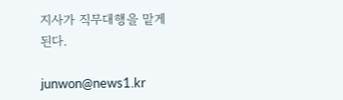지사가 직무대행을 맡게 된다.

junwon@news1.kr